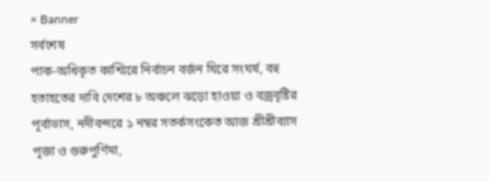× Banner
সর্বশেষ
পাক-অধিকৃত কাশ্মিরে নির্বাচন বর্জন ঘিরে সংঘর্ষ, বহু হতাহতের দাবি দেশের ৮ অঞ্চলে ঝড়ো হাওয়া ও বজ্রবৃষ্টির পূর্বাভাস, নদীবন্দরে ১ নম্বর সতর্কসংকেত আজ শ্রীশ্রীব্যাস পূজা ও গুরুপুর্ণিমা,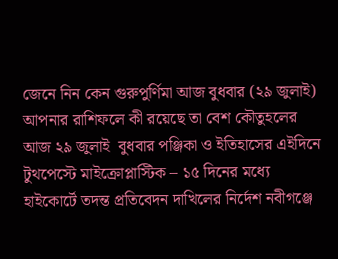জেনে নিন কেন গুরুপুর্ণিমা আজ বুধবার (২৯ জুলাই) আপনার রাশিফলে কী রয়েছে তা বেশ কৌতুহলের আজ ২৯ জুলাই  বুধবার পঞ্জিকা ও ইতিহাসের এইদিনে টুথপেস্টে মাইক্রোপ্লাস্টিক – ১৫ দিনের মধ্যে হাইকোর্টে তদন্ত প্রতিবেদন দাখিলের নির্দেশ নবীগঞ্জে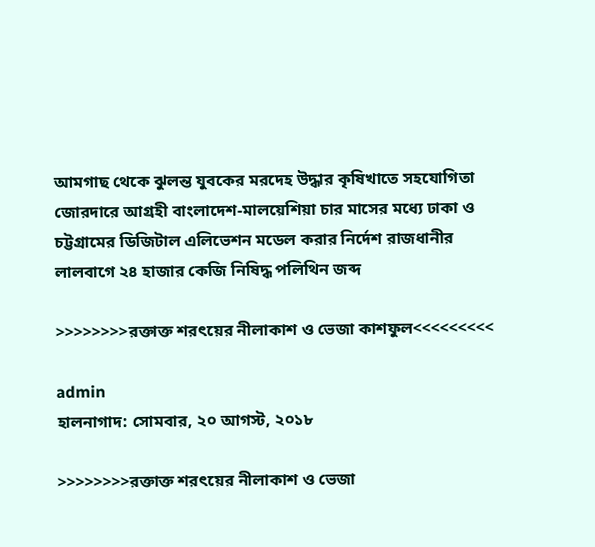আমগাছ থেকে ঝুলন্ত যুবকের মরদেহ উদ্ধার কৃষিখাতে সহযোগিতা জোরদারে আগ্রহী বাংলাদেশ-মালয়েশিয়া চার মাসের মধ্যে ঢাকা ও চট্টগ্রামের ডিজিটাল এলিভেশন মডেল করার নির্দেশ রাজধানীর লালবাগে ২৪ হাজার কেজি নিষিদ্ধ পলিথিন জব্দ

>>>>>>>>রক্তাক্ত শরৎয়ের নীলাকাশ ও ভেজা কাশফুল<<<<<<<<<

admin
হালনাগাদ: সোমবার, ২০ আগস্ট, ২০১৮

>>>>>>>>রক্তাক্ত শরৎয়ের নীলাকাশ ও ভেজা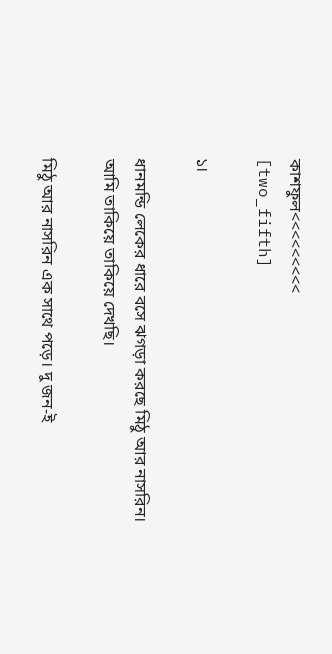কাশফুল<<<<<<<<<
[two_fifth]

১।

ধানমন্ডি লেকের ধারে বসে ঝগড়া করছে মিঠু আর নাসরিন। আমি তাকিয়ে তাকিয়ে দেখছি।

মিঠু আর নাসরিন এক সাথে পড়ে। দু জন-ই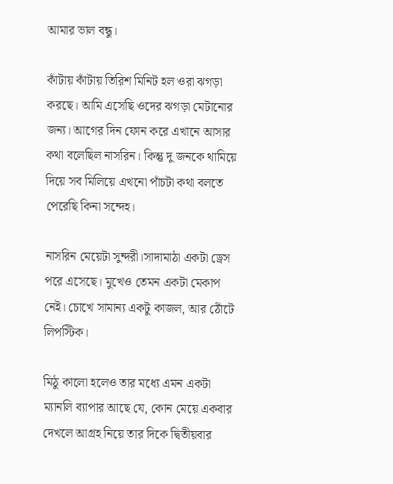আমার ভাল বন্ধু।

কাঁটায় কাঁটায় তিরিশ মিনিট হল ওরা ঝগড়া করছে। আমি এসেছি ওদের ঝগড়া মেটানোর জন্য। আগের দিন ফোন করে এখানে আসার কথা বলেছিল নাসরিন। কিন্তু দু জনকে থামিয়ে দিয়ে সব মিলিয়ে এখনো পাঁচটা কথা বলতে পেরেছি কিনা সন্দেহ।

নাসরিন মেয়েটা সুন্দরী।সাদামাঠা একটা ড্রেস পরে এসেছে। মুখেও তেমন একটা মেকাপ নেই। চোখে সামান্য একটু কাজল, আর ঠোঁটে লিপস্টিক।

মিঠু কালো হলেও তার মধ্যে এমন একটা ম্যানলি ব্যাপার আছে যে, কোন মেয়ে একবার দেখলে আগ্রহ নিয়ে তার দিকে দ্বিতীয়বার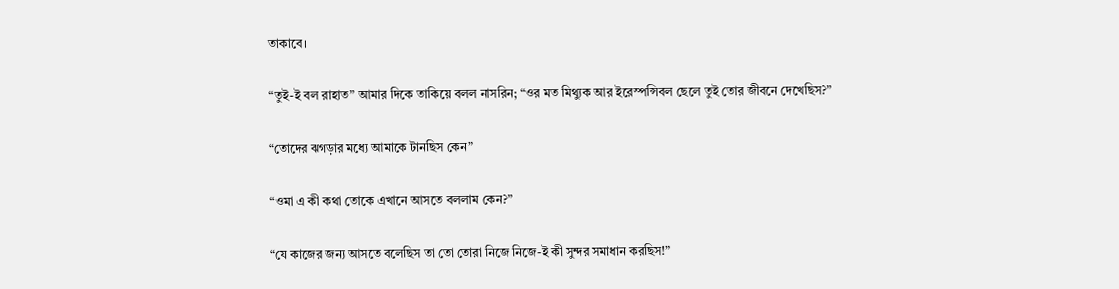তাকাবে।

“তুই-ই বল রাহাত” আমার দিকে তাকিয়ে বলল নাসরিন; “ওর মত মিথ্যুক আর ইরেস্পন্সিবল ছেলে তুই তোর জীবনে দেখেছিস?”

“তোদের ঝগড়ার মধ্যে আমাকে টানছিস কেন”

“ওমা এ কী কথা তোকে এখানে আসতে বললাম কেন?”

“যে কাজের জন্য আসতে বলেছিস তা তো তোরা নিজে নিজে-ই কী সুন্দর সমাধান করছিস!”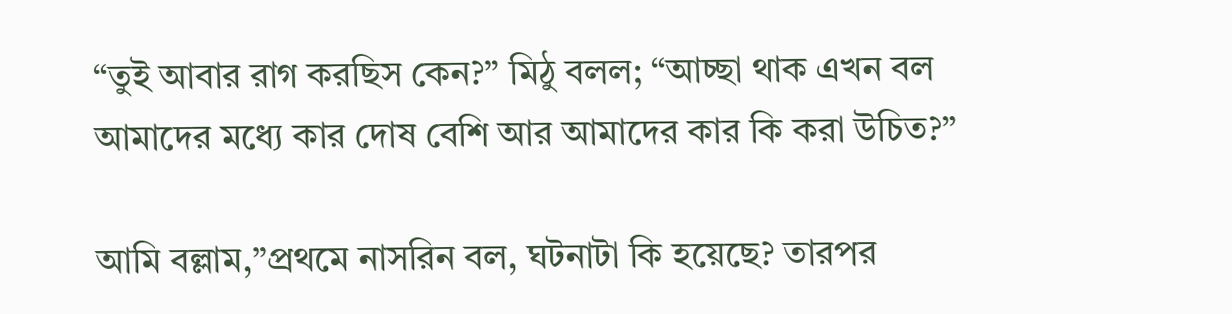“তুই আবার রাগ করছিস কেন?” মিঠু বলল; “আচ্ছা থাক এখন বল আমাদের মধ্যে কার দোষ বেশি আর আমাদের কার কি করা উচিত?”

আমি বল্লাম,”প্রথমে নাসরিন বল, ঘটনাটা কি হয়েছে? তারপর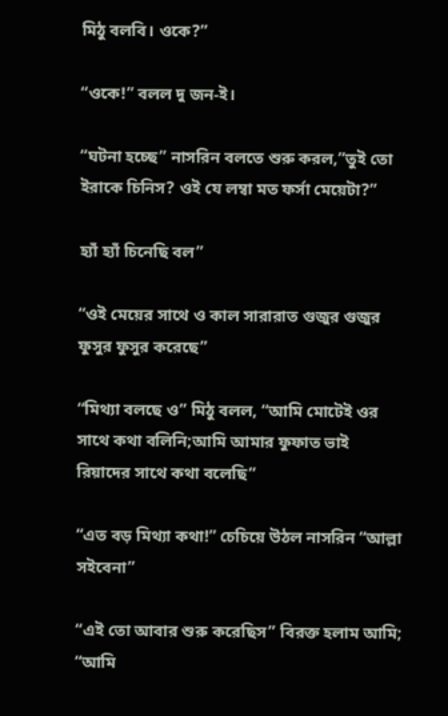মিঠু বলবি। ওকে?”

“ওকে!” বলল দু জন-ই।

“ঘটনা হচ্ছে” নাসরিন বলতে শুরু করল,”তুই তো ইরাকে চিনিস? ওই যে লম্বা মত ফর্সা মেয়েটা?”

হ্যাঁ হ্যাঁ চিনেছি বল”

“ওই মেয়ের সাথে ও কাল সারারাত গুজুর গুজুর ফুসুর ফুসুর করেছে”

“মিথ্যা বলছে ও” মিঠু বলল, “আমি মোটেই ওর সাথে কথা বলিনি;আমি আমার ফুফাত ভাই রিয়াদের সাথে কথা বলেছি”

“এত বড় মিথ্যা কথা!” চেচিয়ে উঠল নাসরিন “আল্লা সইবেনা”

“এই তো আবার শুরু করেছিস” বিরক্ত হলাম আমি; “আমি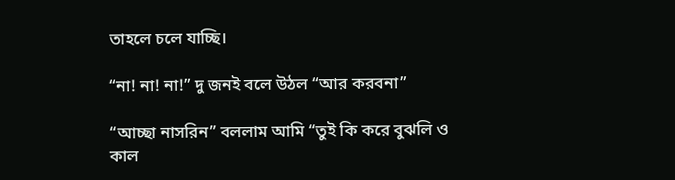তাহলে চলে যাচ্ছি।

“না! না! না!” দু জনই বলে উঠল “আর করবনা”

“আচ্ছা নাসরিন” বললাম আমি “তুই কি করে বুঝলি ও কাল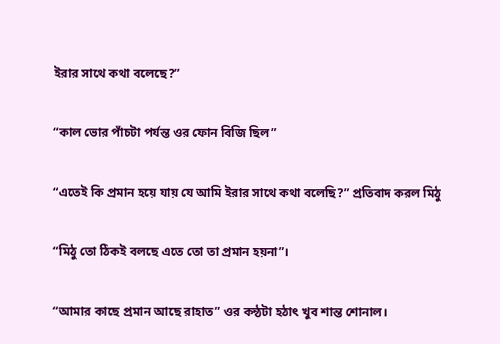ইরার সাথে কথা বলেছে?”

“কাল ভোর পাঁচটা পর্যন্ত ওর ফোন বিজি ছিল”

“এতেই কি প্রমান হয়ে যায় যে আমি ইরার সাথে কথা বলেছি?” প্রতিবাদ করল মিঠু

“মিঠু তো ঠিকই বলছে এতে তো তা প্রমান হয়না”।

“আমার কাছে প্রমান আছে রাহাত” ওর কন্ঠটা হঠাৎ খুব শান্ত শোনাল।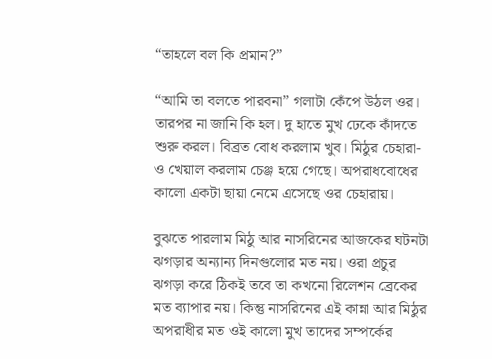“তাহলে বল কি প্রমান?”

“আমি তা বলতে পারবনা” গলাটা কেঁপে উঠল ওর। তারপর না জানি কি হল। দু হাতে মুখ ঢেকে কাঁদতে শুরু করল। বিব্রত বোধ করলাম খুব। মিঠুর চেহারা-ও খেয়াল করলাম চেঞ্জ হয়ে গেছে। অপরাধবোধের কালো একটা ছায়া নেমে এসেছে ওর চেহারায়।

বুঝতে পারলাম মিঠু আর নাসরিনের আজকের ঘটনটা ঝগড়ার অন্যান্য দিনগুলোর মত নয়। ওরা প্রচুর ঝগড়া করে ঠিকই তবে তা কখনো রিলেশন ব্রেকের মত ব্যাপার নয়। কিন্তু নাসরিনের এই কান্না আর মিঠুর অপরাধীর মত ওই কালো মুখ তাদের সম্পর্কের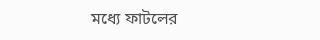মধ্যে ফাটলের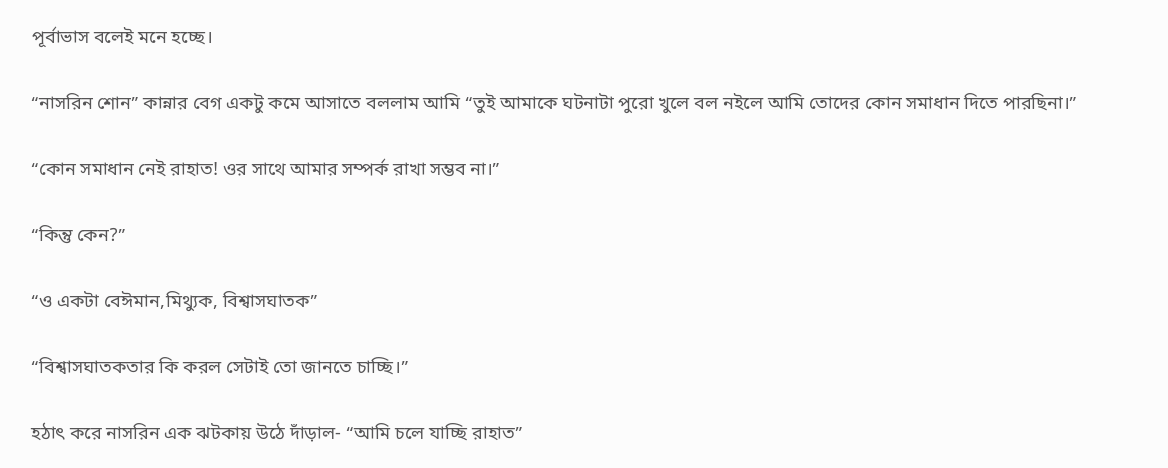পূর্বাভাস বলেই মনে হচ্ছে।

“নাসরিন শোন” কান্নার বেগ একটু কমে আসাতে বললাম আমি “তুই আমাকে ঘটনাটা পুরো খুলে বল নইলে আমি তোদের কোন সমাধান দিতে পারছিনা।”

“কোন সমাধান নেই রাহাত! ওর সাথে আমার সম্পর্ক রাখা সম্ভব না।”

“কিন্তু কেন?”

“ও একটা বেঈমান,মিথ্যুক, বিশ্বাসঘাতক”

“বিশ্বাসঘাতকতার কি করল সেটাই তো জানতে চাচ্ছি।”

হঠাৎ করে নাসরিন এক ঝটকায় উঠে দাঁড়াল- “আমি চলে যাচ্ছি রাহাত”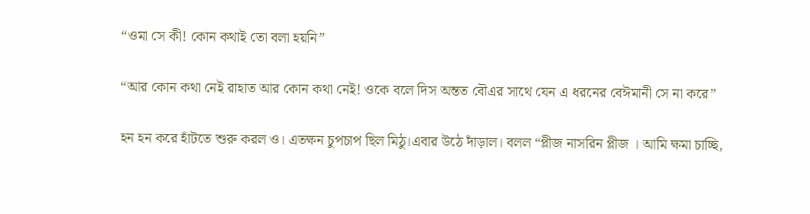“ওমা সে কী! কোন কথাই তো বলা হয়নি”

“আর কোন কথা নেই রাহাত আর কোন কথা নেই! ওকে বলে দিস অন্তত বৌএর সাথে যেন এ ধরনের বেঈমানী সে না করে”

হন হন করে হাঁটতে শুরু করল ও। এতক্ষন চুপচাপ ছিল মিঠু।এবার উঠে দাঁড়াল। বলল “প্লীজ নাসরিন প্লীজ । আমি ক্ষমা চাচ্ছি,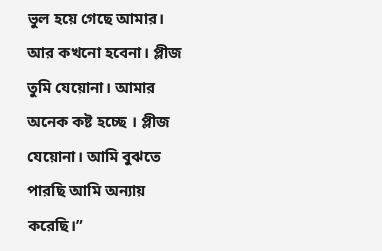ভুল হয়ে গেছে আমার। আর কখনো হবেনা। প্লীজ তুমি যেয়োনা। আমার অনেক কষ্ট হচ্ছে । প্লীজ যেয়োনা। আমি বুঝতে পারছি আমি অন্যায় করেছি।”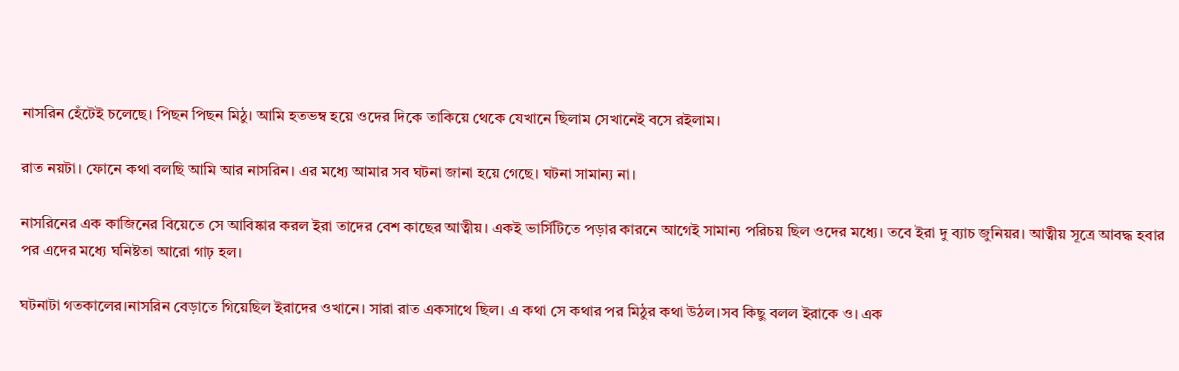নাসরিন হেঁটেই চলেছে। পিছন পিছন মিঠু। আমি হতভম্ব হয়ে ওদের দিকে তাকিয়ে থেকে যেখানে ছিলাম সেখানেই বসে রইলাম।

রাত নয়টা। ফোনে কথা বলছি আমি আর নাসরিন। এর মধ্যে আমার সব ঘটনা জানা হয়ে গেছে। ঘটনা সামান্য না।

নাসরিনের এক কাজিনের বিয়েতে সে আবিষ্কার করল ইরা তাদের বেশ কাছের আত্বীয়। একই ভার্সিটিতে পড়ার কারনে আগেই সামান্য পরিচয় ছিল ওদের মধ্যে। তবে ইরা দু ব্যাচ জুনিয়র। আত্বীয় সূত্রে আবদ্ধ হবার পর এদের মধ্যে ঘনিষ্টতা আরো গাঢ় হল।

ঘটনাটা গতকালের।নাসরিন বেড়াতে গিয়েছিল ইরাদের ওখানে। সারা রাত একসাথে ছিল। এ কথা সে কথার পর মিঠুর কথা উঠল।সব কিছু বলল ইরাকে ও। এক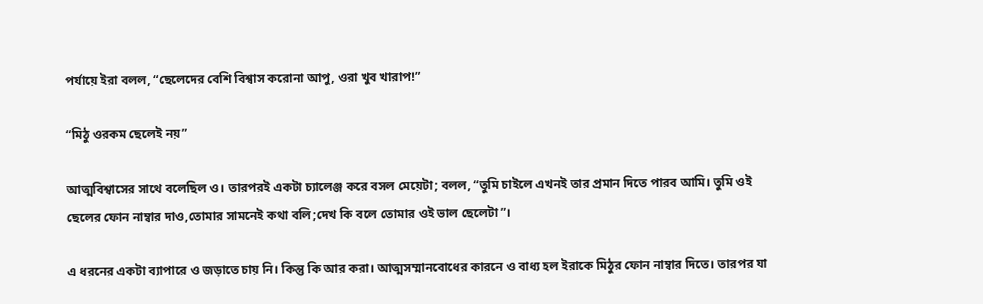পর্যায়ে ইরা বলল, “ছেলেদের বেশি বিশ্বাস করোনা আপু, ওরা খুব খারাপ!”

“মিঠু ওরকম ছেলেই নয়”

আত্মবিশ্বাসের সাথে বলেছিল ও। তারপরই একটা চ্যালেঞ্জ করে বসল মেয়েটা; বলল, “তুমি চাইলে এখনই তার প্রমান দিতে পারব আমি। তুমি ওই ছেলের ফোন নাম্বার দাও,তোমার সামনেই কথা বলি;দেখ কি বলে তোমার ওই ভাল ছেলেটা”।

এ ধরনের একটা ব্যাপারে ও জড়াতে চায় নি। কিন্তু কি আর করা। আত্মসম্মানবোধের কারনে ও বাধ্য হল ইরাকে মিঠুর ফোন নাম্বার দিতে। তারপর যা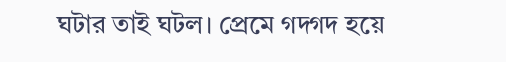ঘটার তাই ঘটল। প্রেমে গদ্গদ হয়ে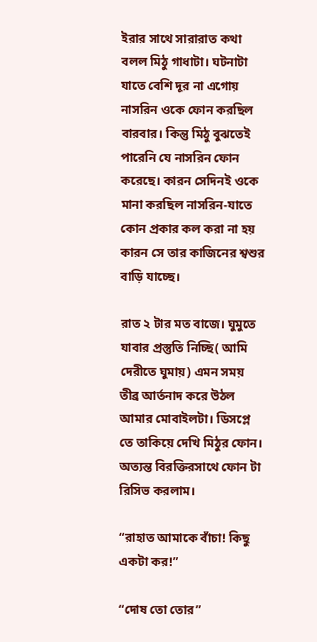ইরার সাথে সারারাত কথা বলল মিঠু গাধাটা। ঘটনাটা যাতে বেশি দূর না এগোয় নাসরিন ওকে ফোন করছিল বারবার। কিন্তু মিঠু বুঝতেই পারেনি যে নাসরিন ফোন করেছে। কারন সেদিনই ওকে মানা করছিল নাসরিন-যাতে কোন প্রকার কল করা না হয় কারন সে তার কাজিনের শ্বশুর বাড়ি যাচ্ছে।

রাত ২ টার মত বাজে। ঘুমুতে যাবার প্রস্তুতি নিচ্ছি( আমি দেরীতে ঘুমায়) এমন সময় তীব্র আর্তনাদ করে উঠল আমার মোবাইলটা। ডিসপ্লে তে তাকিয়ে দেখি মিঠুর ফোন। অত্যন্ত বিরক্তিরসাথে ফোন টা রিসিভ করলাম।

“রাহাত আমাকে বাঁচা! কিছু একটা কর!”

“দোষ তো তোর”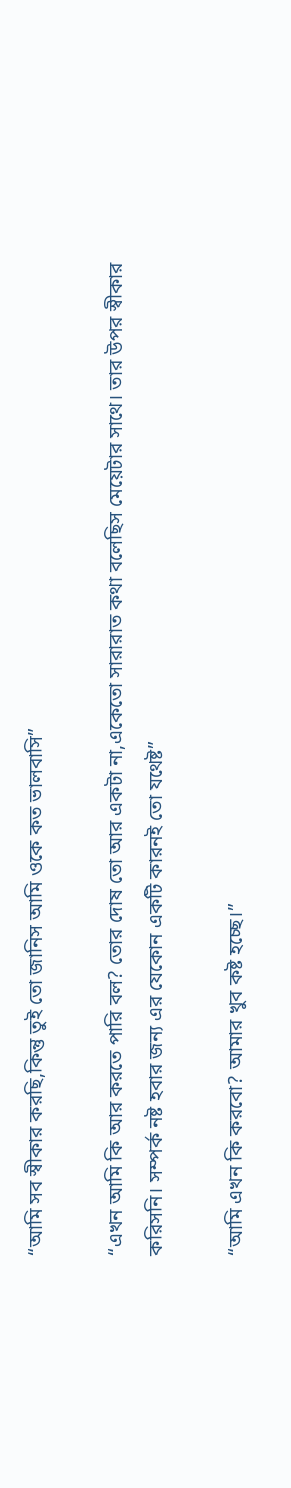“আমি সব স্বীকার করছি,কিন্তু তুই তো জানিস আমি ওকে কত ভালবাসি”

“এখন আমি কি আর করতে পারি বল? তোর দোষ তো আর একটা না,একেতো সারারাত কথা বলেছিস মেয়েটার সাথে। তার উপর স্বীকার করিসনি। সম্পর্ক নষ্ট হবার জন্য এর যেকোন একটি কারনই তো যথেষ্ট”

“আমি এখন কি করবো? আমার খুব কষ্ট হচ্ছে।”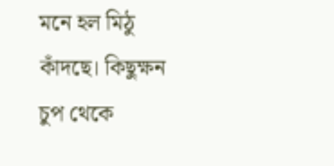মনে হল মিঠু কাঁদছে। কিছুক্ষন চুপ থেকে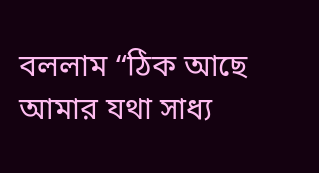বললাম “ঠিক আছে আমার যথা সাধ্য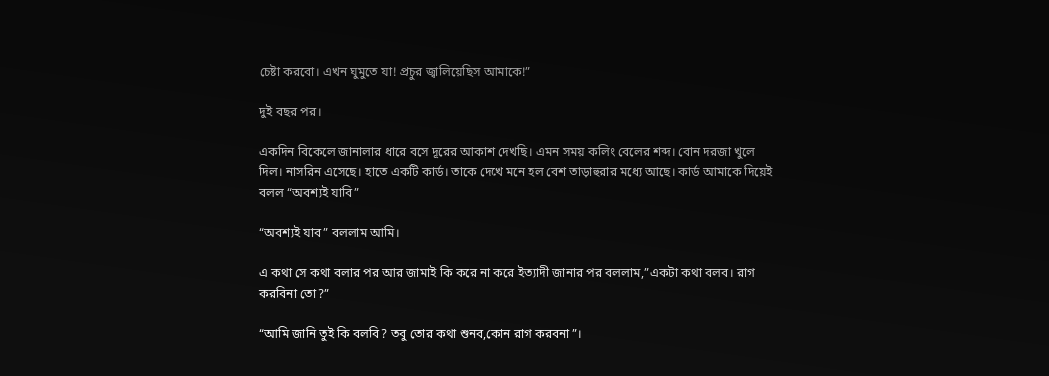চেষ্টা করবো। এখন ঘুমুতে যা! প্রচুর জ্বালিয়েছিস আমাকে!”

দুই বছর পর।

একদিন বিকেলে জানালার ধারে বসে দূরের আকাশ দেখছি। এমন সময় কলিং বেলের শব্দ। বোন দরজা খুলে দিল। নাসরিন এসেছে। হাতে একটি কার্ড। তাকে দেখে মনে হল বেশ তাড়াহুরার মধ্যে আছে। কার্ড আমাকে দিয়েই বলল “অবশ্যই যাবি”

“অবশ্যই যাব” বললাম আমি।

এ কথা সে কথা বলার পর আর জামাই কি করে না করে ইত্যাদী জানার পর বললাম,”একটা কথা বলব। রাগ করবিনা তো?”

“আমি জানি তুই কি বলবি? তবু তোর কথা শুনব,কোন রাগ করবনা”।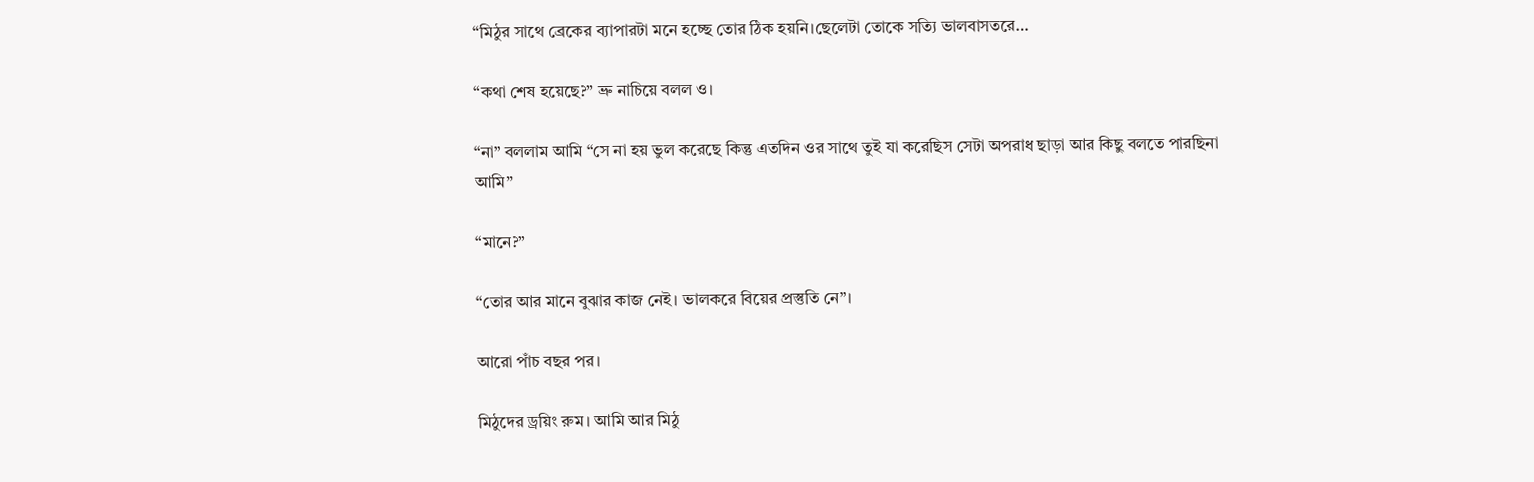“মিঠুর সাথে ব্রেকের ব্যাপারটা মনে হচ্ছে তোর ঠিক হয়নি।ছেলেটা তোকে সত্যি ভালবাসতরে…

“কথা শেষ হয়েছে?” ভ্রু নাচিয়ে বলল ও।

“না” বললাম আমি “সে না হয় ভুল করেছে কিন্তু এতদিন ওর সাথে তুই যা করেছিস সেটা অপরাধ ছাড়া আর কিছু বলতে পারছিনা আমি”

“মানে?”

“তোর আর মানে বুঝার কাজ নেই। ভালকরে বিয়ের প্রস্তুতি নে”।

আরো পাঁচ বছর পর।

মিঠুদের ড্রয়িং রুম। আমি আর মিঠু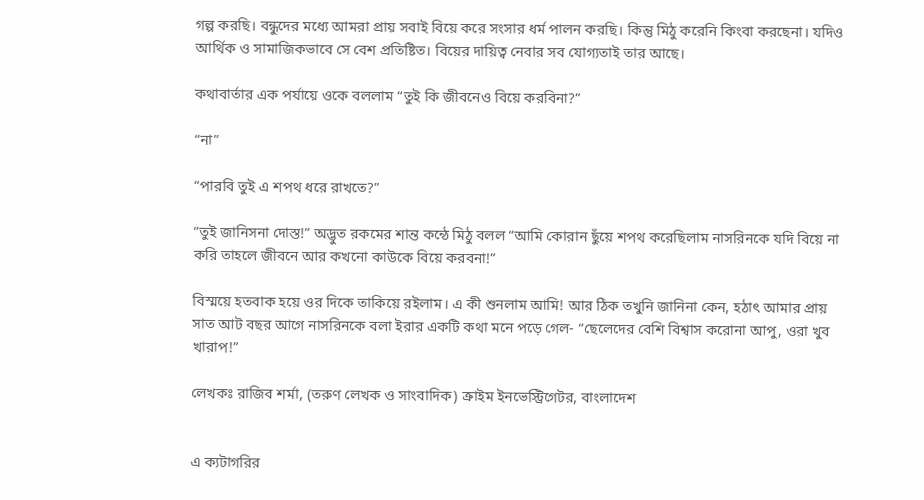গল্প করছি। বন্ধুদের মধ্যে আমরা প্রায় সবাই বিয়ে করে সংসার ধর্ম পালন করছি। কিন্তু মিঠু করেনি কিংবা করছেনা। যদিও আর্থিক ও সামাজিকভাবে সে বেশ প্রতিষ্টিত। বিয়ের দায়িত্ব নেবার সব যোগ্যতাই তার আছে।

কথাবার্তার এক পর্যায়ে ওকে বললাম “তুই কি জীবনেও বিয়ে করবিনা?”

“না”

“পারবি তুই এ শপথ ধরে রাখতে?”

“তুই জানিসনা দোস্ত!” অদ্ভুত রকমের শান্ত কন্ঠে মিঠু বলল “আমি কোরান ছুঁয়ে শপথ করেছিলাম নাসরিনকে যদি বিয়ে না করি তাহলে জীবনে আর কখনো কাউকে বিয়ে করবনা!”

বিস্ময়ে হতবাক হয়ে ওর দিকে তাকিয়ে রইলাম। এ কী শুনলাম আমি! আর ঠিক তখুনি জানিনা কেন, হঠাৎ আমার প্রায় সাত আট বছর আগে নাসরিনকে বলা ইরার একটি কথা মনে পড়ে গেল- “ছেলেদের বেশি বিশ্বাস করোনা আপু, ওরা খুব খারাপ!”

লেখকঃ রাজিব শর্মা, (তরুণ লেখক ও সাংবাদিক) ক্রাইম ইনভেস্ট্রিগেটর, বাংলাদেশ


এ ক্যটাগরির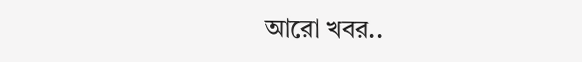আরো খবর..